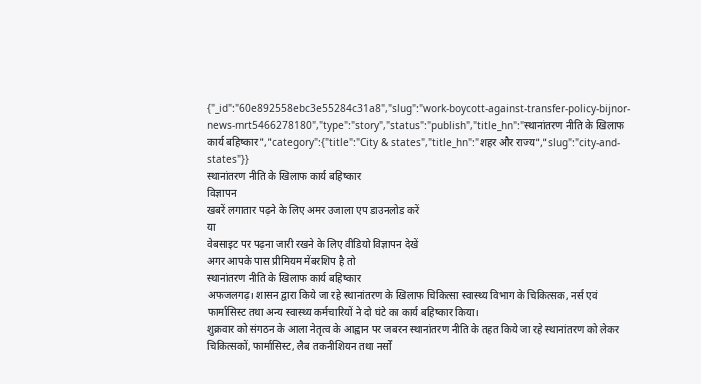{"_id":"60e892558ebc3e55284c31a8","slug":"work-boycott-against-transfer-policy-bijnor-news-mrt5466278180","type":"story","status":"publish","title_hn":"स्थानांतरण नीति के खिलाफ कार्य बहिष्कार","category":{"title":"City & states","title_hn":"शहर और राज्य","slug":"city-and-states"}}
स्थानांतरण नीति के खिलाफ कार्य बहिष्कार
विज्ञापन
खबरें लगातार पढ़ने के लिए अमर उजाला एप डाउनलोड करें
या
वेबसाइट पर पढ़ना जारी रखने के लिए वीडियो विज्ञापन देखें
अगर आपके पास प्रीमियम मेंबरशिप है तो
स्थानांतरण नीति के खिलाफ कार्य बहिष्कार
अफजलगढ़। शासन द्वारा किये जा रहे स्थानांतरण के खिलाफ चिकित्सा स्वास्थ्य विभाग के चिकित्सक, नर्स एवं फार्मासिस्ट तथा अन्य स्वास्थ्य कर्मचारियों ने दो घंटे का कार्य बहिष्कार किया।
शुक्रवार को संगठन के आला नेतृत्व के आह्वान पर जबरन स्थानांतरण नीति के तहत किये जा रहे स्थानांतरण को लेकर चिकित्सकों, फार्मासिस्ट, लैब तकनीशियन तथा नर्सों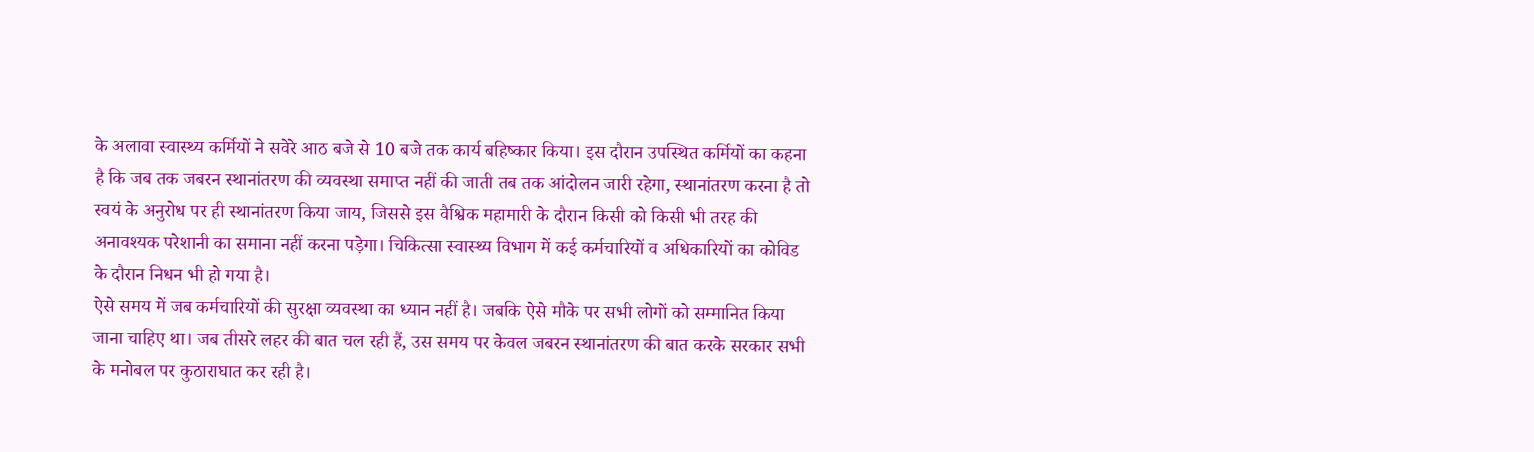के अलावा स्वास्थ्य कर्मियों ने सवेरे आठ बजे से 10 बजे तक कार्य बहिष्कार किया। इस दौरान उपस्थित कर्मियों का कहना है कि जब तक जबरन स्थानांतरण की व्यवस्था समाप्त नहीं की जाती तब तक आंदोलन जारी रहेगा, स्थानांतरण करना है तो स्वयं के अनुरोध पर ही स्थानांतरण किया जाय, जिससे इस वैश्विक महामारी के दौरान किसी को किसी भी तरह की अनावश्यक परेशानी का समाना नहीं करना पड़ेगा। चिकित्सा स्वास्थ्य विभाग में कई कर्मचारियों व अधिकारियों का कोविड के दौरान निधन भी हो गया है।
ऐसे समय में जब कर्मचारियों की सुरक्षा व्यवस्था का ध्यान नहीं है। जबकि ऐसे मौके पर सभी लोगों को सम्मानित किया जाना चाहिए था। जब तीसरे लहर की बात चल रही हैं, उस समय पर केवल जबरन स्थानांतरण की बात करके सरकार सभी के मनोबल पर कुठाराघात कर रही है।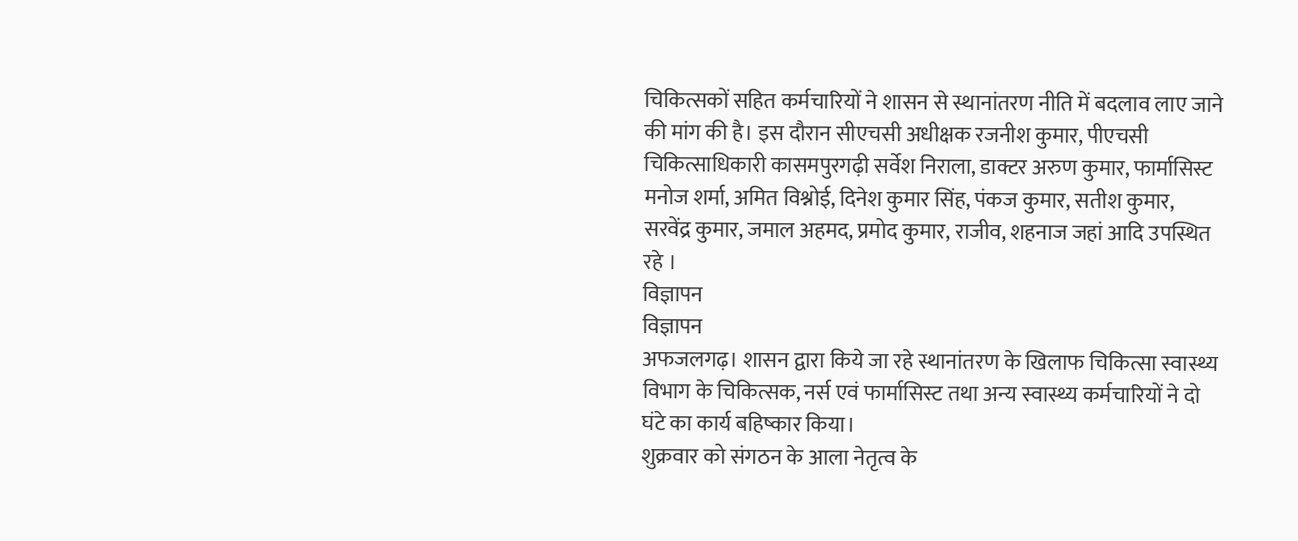चिकित्सकों सहित कर्मचारियों ने शासन से स्थानांतरण नीति में बदलाव लाए जाने की मांग की है। इस दौरान सीएचसी अधीक्षक रजनीश कुमार, पीएचसी चिकित्साधिकारी कासमपुरगढ़ी सर्वेश निराला, डाक्टर अरुण कुमार, फार्मासिस्ट मनोज शर्मा, अमित विश्नोई, दिनेश कुमार सिंह, पंकज कुमार, सतीश कुमार, सरवेंद्र कुमार, जमाल अहमद, प्रमोद कुमार, राजीव, शहनाज जहां आदि उपस्थित रहे ।
विज्ञापन
विज्ञापन
अफजलगढ़। शासन द्वारा किये जा रहे स्थानांतरण के खिलाफ चिकित्सा स्वास्थ्य विभाग के चिकित्सक, नर्स एवं फार्मासिस्ट तथा अन्य स्वास्थ्य कर्मचारियों ने दो घंटे का कार्य बहिष्कार किया।
शुक्रवार को संगठन के आला नेतृत्व के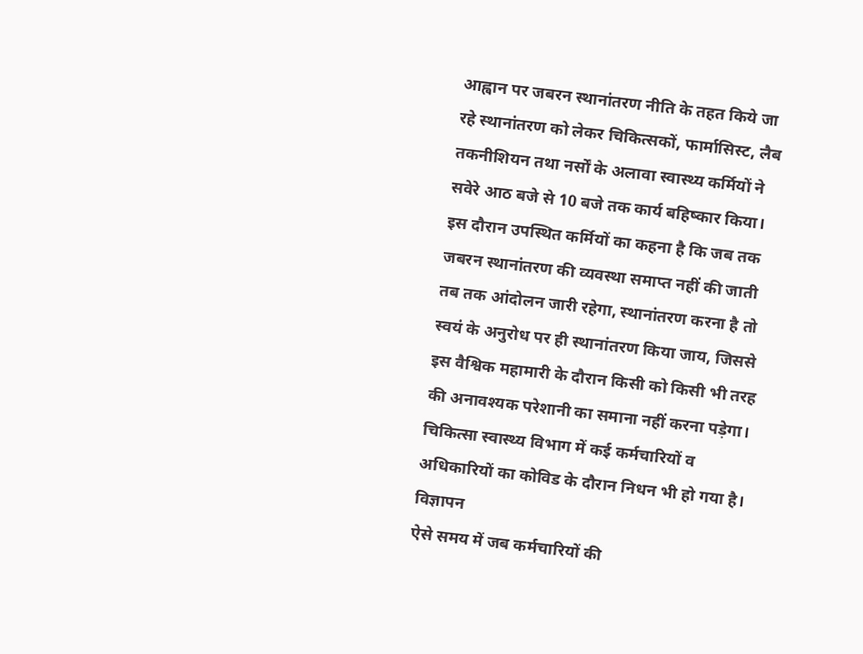आह्वान पर जबरन स्थानांतरण नीति के तहत किये जा रहे स्थानांतरण को लेकर चिकित्सकों, फार्मासिस्ट, लैब तकनीशियन तथा नर्सों के अलावा स्वास्थ्य कर्मियों ने सवेरे आठ बजे से 10 बजे तक कार्य बहिष्कार किया। इस दौरान उपस्थित कर्मियों का कहना है कि जब तक जबरन स्थानांतरण की व्यवस्था समाप्त नहीं की जाती तब तक आंदोलन जारी रहेगा, स्थानांतरण करना है तो स्वयं के अनुरोध पर ही स्थानांतरण किया जाय, जिससे इस वैश्विक महामारी के दौरान किसी को किसी भी तरह की अनावश्यक परेशानी का समाना नहीं करना पड़ेगा। चिकित्सा स्वास्थ्य विभाग में कई कर्मचारियों व अधिकारियों का कोविड के दौरान निधन भी हो गया है।
विज्ञापन
ऐसे समय में जब कर्मचारियों की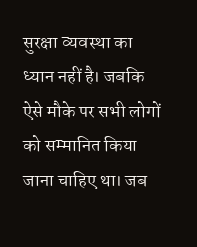सुरक्षा व्यवस्था का ध्यान नहीं है। जबकि ऐसे मौके पर सभी लोगों को सम्मानित किया जाना चाहिए था। जब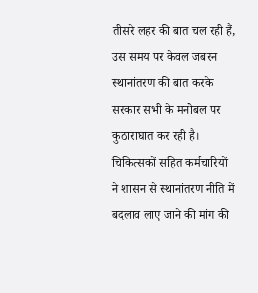तीसरे लहर की बात चल रही हैं, उस समय पर केवल जबरन स्थानांतरण की बात करके सरकार सभी के मनोबल पर कुठाराघात कर रही है। चिकित्सकों सहित कर्मचारियों ने शासन से स्थानांतरण नीति में बदलाव लाए जाने की मांग की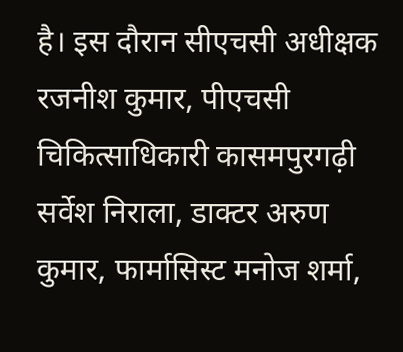है। इस दौरान सीएचसी अधीक्षक रजनीश कुमार, पीएचसी चिकित्साधिकारी कासमपुरगढ़ी सर्वेश निराला, डाक्टर अरुण कुमार, फार्मासिस्ट मनोज शर्मा,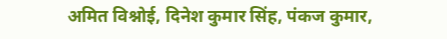अमित विश्नोई, दिनेश कुमार सिंह, पंकज कुमार,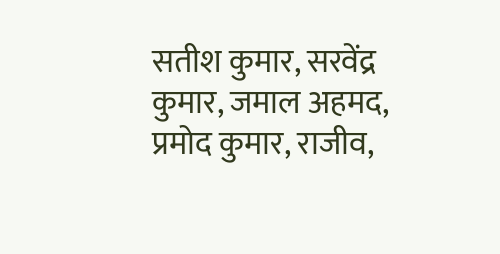सतीश कुमार, सरवेंद्र कुमार, जमाल अहमद, प्रमोद कुमार, राजीव,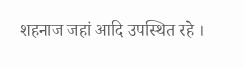शहनाज जहां आदि उपस्थित रहे ।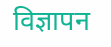विज्ञापन